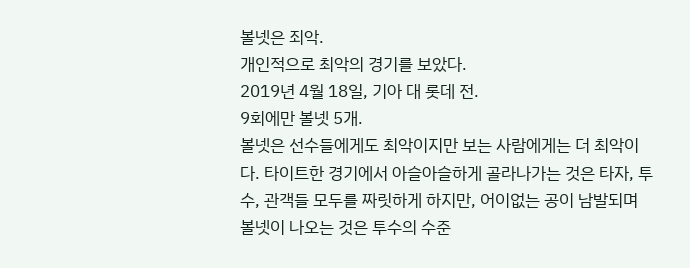볼넷은 죄악.
개인적으로 최악의 경기를 보았다.
2019년 4월 18일, 기아 대 롯데 전.
9회에만 볼넷 5개.
볼넷은 선수들에게도 최악이지만 보는 사람에게는 더 최악이다. 타이트한 경기에서 아슬아슬하게 골라나가는 것은 타자, 투수, 관객들 모두를 짜릿하게 하지만, 어이없는 공이 남발되며 볼넷이 나오는 것은 투수의 수준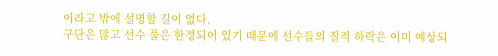이라고 밖에 설명할 길이 없다.
구단은 많고 선수 풀은 한정되어 있기 때문에 선수들의 질적 하락은 이미 예상되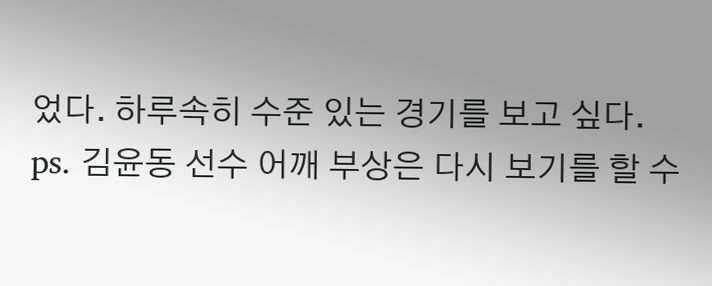었다. 하루속히 수준 있는 경기를 보고 싶다.
ps. 김윤동 선수 어깨 부상은 다시 보기를 할 수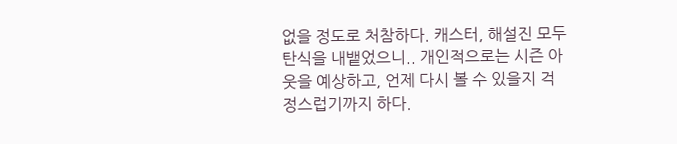없을 정도로 처참하다. 캐스터, 해설진 모두 탄식을 내뱉었으니.. 개인적으로는 시즌 아웃을 예상하고, 언제 다시 볼 수 있을지 걱정스럽기까지 하다.